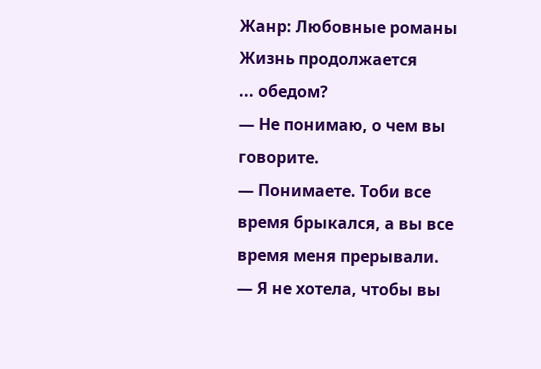Жанр: Любовные романы
Жизнь продолжается
... обедом?
— Не понимаю, о чем вы говорите.
— Понимаете. Тоби все время брыкался, а вы все время меня прерывали.
— Я не хотела, чтобы вы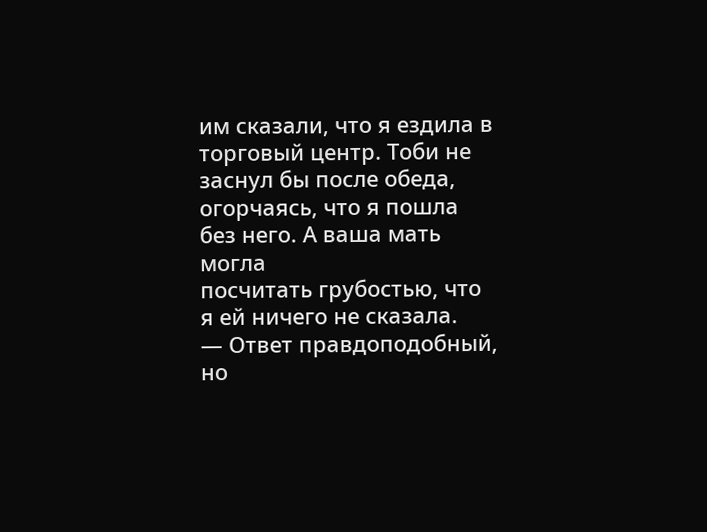им сказали, что я ездила в торговый центр. Тоби не
заснул бы после обеда, огорчаясь, что я пошла без него. А ваша мать могла
посчитать грубостью, что я ей ничего не сказала.
— Ответ правдоподобный, но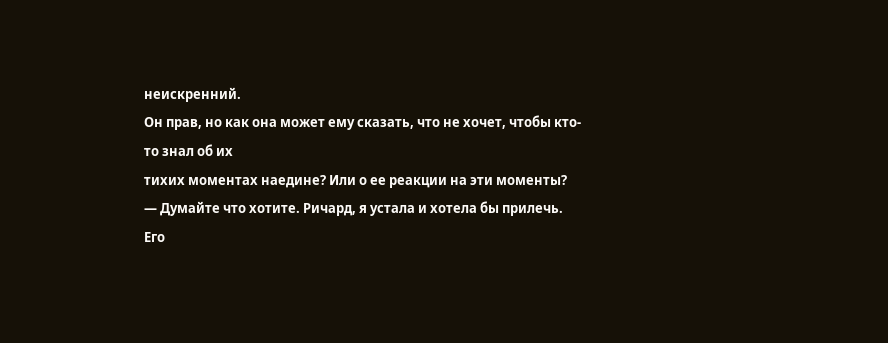неискренний.
Он прав, но как она может ему сказать, что не хочет, чтобы кто-то знал об их
тихих моментах наедине? Или о ее реакции на эти моменты?
— Думайте что хотите. Ричард, я устала и хотела бы прилечь.
Его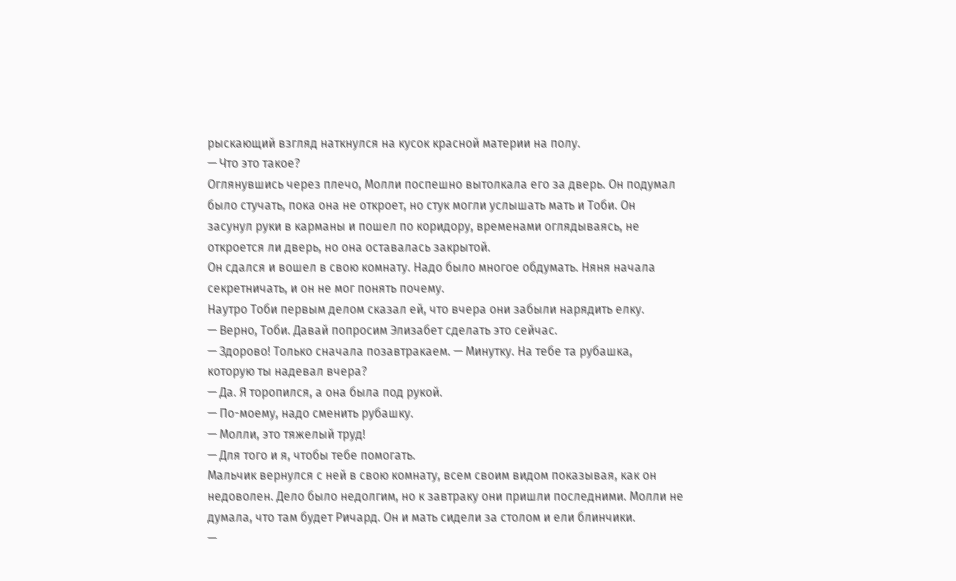рыскающий взгляд наткнулся на кусок красной материи на полу.
— Что это такое?
Оглянувшись через плечо, Молли поспешно вытолкала его за дверь. Он подумал
было стучать, пока она не откроет, но стук могли услышать мать и Тоби. Он
засунул руки в карманы и пошел по коридору, временами оглядываясь, не
откроется ли дверь, но она оставалась закрытой.
Он сдался и вошел в свою комнату. Надо было многое обдумать. Няня начала
секретничать, и он не мог понять почему.
Наутро Тоби первым делом сказал ей, что вчера они забыли нарядить елку.
— Верно, Тоби. Давай попросим Элизабет сделать это сейчас.
— Здорово! Только сначала позавтракаем. — Минутку. На тебе та рубашка,
которую ты надевал вчера?
— Да. Я торопился, а она была под рукой.
— По-моему, надо сменить рубашку.
— Молли, это тяжелый труд!
— Для того и я, чтобы тебе помогать.
Мальчик вернулся с ней в свою комнату, всем своим видом показывая, как он
недоволен. Дело было недолгим, но к завтраку они пришли последними. Молли не
думала, что там будет Ричард. Он и мать сидели за столом и ели блинчики.
—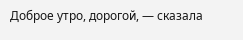Доброе утро, дорогой, — сказала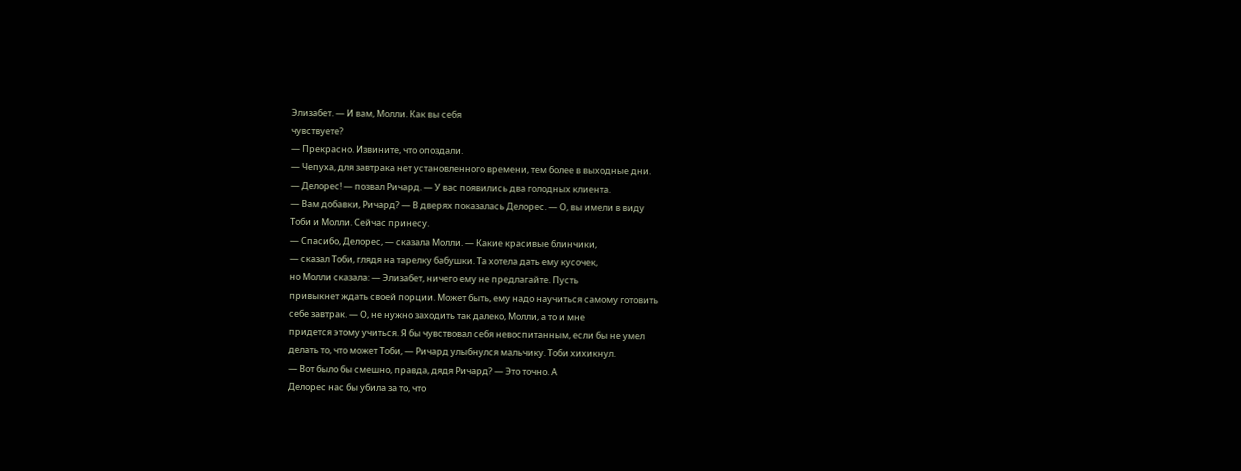Элизабет. — И вам, Молли. Как вы себя
чувствуете?
— Прекрасно. Извините, что опоздали.
— Чепуха, для завтрака нет установленного времени, тем более в выходные дни.
— Делорес! — позвал Ричард. — У вас появились два голодных клиента.
— Вам добавки, Ричард? — В дверях показалась Делорес. — О, вы имели в виду
Тоби и Молли. Сейчас принесу.
— Спасибо, Делорес, — сказала Молли. — Какие красивые блинчики,
— сказал Тоби, глядя на тарелку бабушки. Та хотела дать ему кусочек,
но Молли сказала: — Элизабет, ничего ему не предлагайте. Пусть
привыкнет ждать своей порции. Может быть, ему надо научиться самому готовить
себе завтрак. — О, не нужно заходить так далеко, Молли, а то и мне
придется этому учиться. Я бы чувствовал себя невоспитанным, если бы не умел
делать то, что может Тоби, — Ричард улыбнулся мальчику. Тоби хихикнул.
— Вот было бы смешно, правда, дядя Ричард? — Это точно. А
Делорес нас бы убила за то, что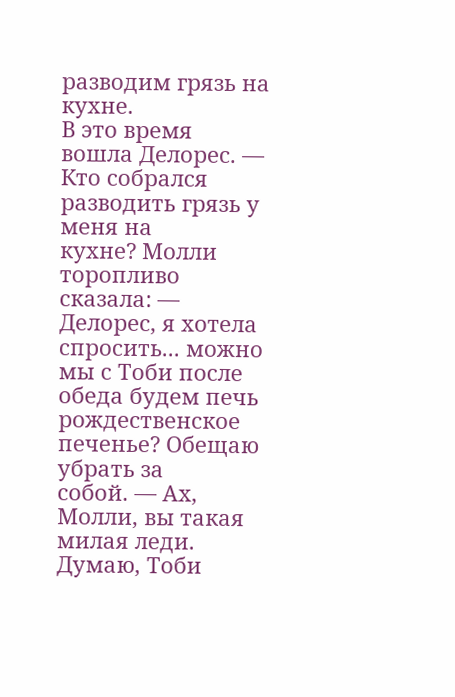разводим грязь на кухне.
В это время вошла Делорес. — Кто собрался разводить грязь у меня на
кухне? Молли торопливо сказала: — Делорес, я хотела спросить... можно
мы с Тоби после обеда будем печь рождественское печенье? Обещаю убрать за
собой. — Ах, Молли, вы такая милая леди. Думаю, Тоби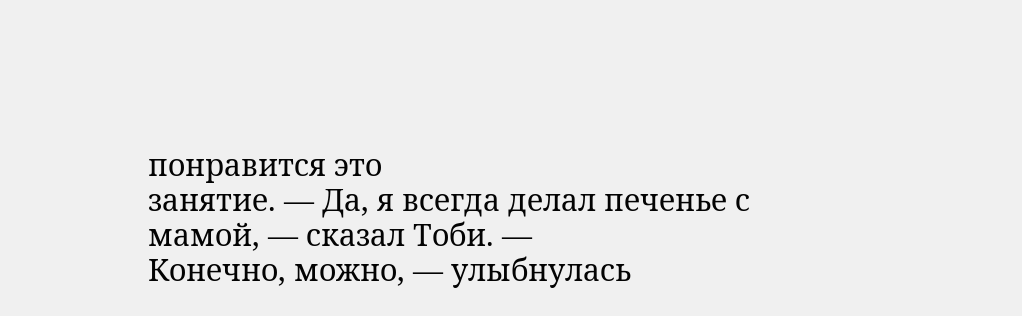понравится это
занятие. — Да, я всегда делал печенье с мамой, — сказал Тоби. —
Конечно, можно, — улыбнулась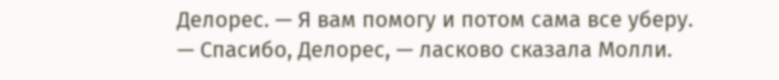Делорес. — Я вам помогу и потом сама все уберу.
— Спасибо, Делорес, — ласково сказала Молли.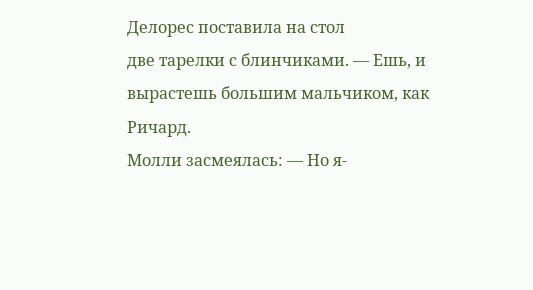Делорес поставила на стол
две тарелки с блинчиками. — Ешь, и вырастешь большим мальчиком, как
Ричард.
Молли засмеялась: — Но я-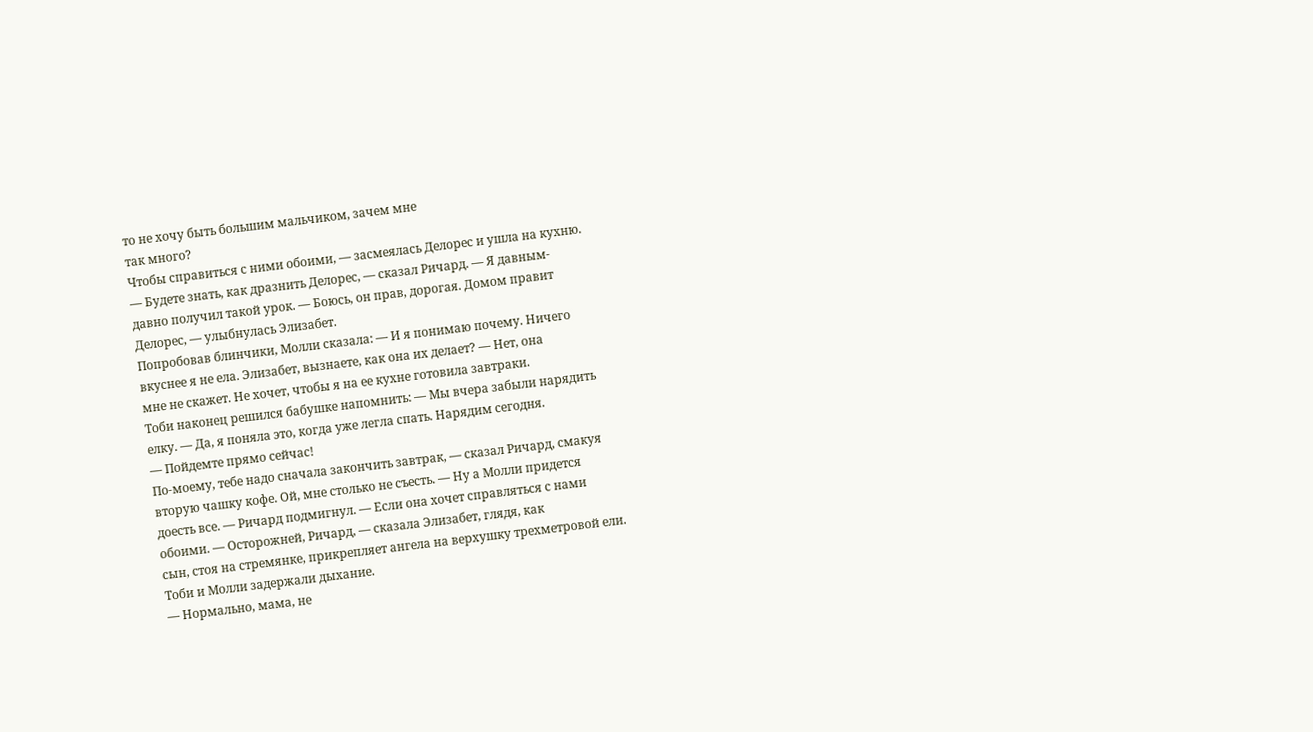то не хочу быть большим мальчиком, зачем мне
так много?
Чтобы справиться с ними обоими, — засмеялась Делорес и ушла на кухню.
— Будете знать, как дразнить Делорес, — сказал Ричард. — Я давным-
давно получил такой урок. — Боюсь, он прав, дорогая. Домом правит
Делорес, — улыбнулась Элизабет.
Попробовав блинчики, Молли сказала: — И я понимаю почему. Ничего
вкуснее я не ела. Элизабет, вызнаете, как она их делает? — Нет, она
мне не скажет. Не хочет, чтобы я на ее кухне готовила завтраки.
Тоби наконец решился бабушке напомнить: — Мы вчера забыли нарядить
елку. — Да, я поняла это, когда уже легла спать. Нарядим сегодня.
— Пойдемте прямо сейчас!
По-моему, тебе надо сначала закончить завтрак, — сказал Ричард, смакуя
вторую чашку кофе. Ой, мне столько не съесть. — Ну а Молли придется
доесть все. — Ричард подмигнул. — Если она хочет справляться с нами
обоими. — Осторожней, Ричард, — сказала Элизабет, глядя, как
сын, стоя на стремянке, прикрепляет ангела на верхушку трехметровой ели.
Тоби и Молли задержали дыхание.
— Нормально, мама, не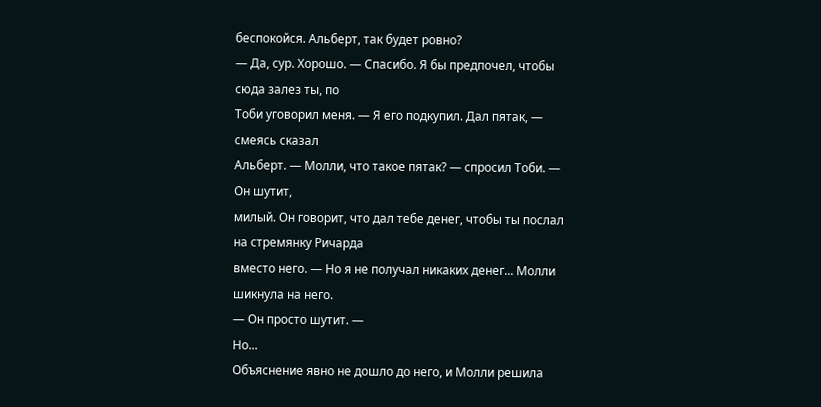беспокойся. Альберт, так будет ровно?
— Да, сур. Хорошо. — Спасибо. Я бы предпочел, чтобы сюда залез ты, по
Тоби уговорил меня. — Я его подкупил. Дал пятак, — смеясь сказал
Альберт. — Молли, что такое пятак? — спросил Тоби. — Он шутит,
милый. Он говорит, что дал тебе денег, чтобы ты послал на стремянку Ричарда
вместо него. — Но я не получал никаких денег... Молли шикнула на него.
— Он просто шутит. —
Но...
Объяснение явно не дошло до него, и Молли решила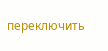переключить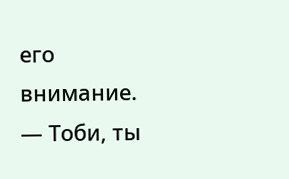его внимание.
— Тоби, ты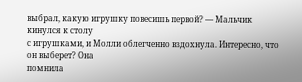выбрал, какую игрушку повесишь первой? — Мальчик кинулся к столу
с игрушками, и Молли облегченно вздохнула. Интересно, что он выберет? Она
помнила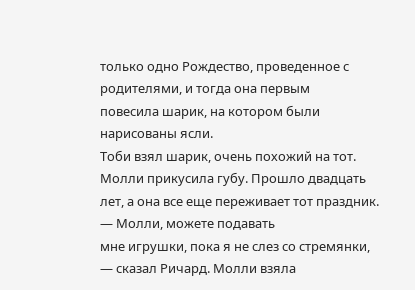только одно Рождество, проведенное с родителями, и тогда она первым
повесила шарик, на котором были нарисованы ясли.
Тоби взял шарик, очень похожий на тот. Молли прикусила губу. Прошло двадцать
лет, а она все еще переживает тот праздник. — Молли, можете подавать
мне игрушки, пока я не слез со стремянки, — сказал Ричард. Молли взяла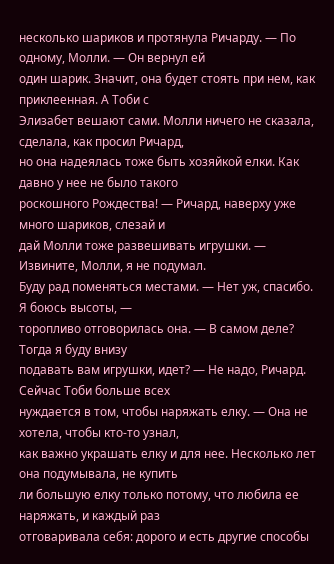несколько шариков и протянула Ричарду. — По одному, Молли. — Он вернул ей
один шарик. Значит, она будет стоять при нем, как приклеенная. А Тоби с
Элизабет вешают сами. Молли ничего не сказала, сделала, как просил Ричард,
но она надеялась тоже быть хозяйкой елки. Как давно у нее не было такого
роскошного Рождества! — Ричард, наверху уже много шариков, слезай и
дай Молли тоже развешивать игрушки. — Извините, Молли, я не подумал.
Буду рад поменяться местами. — Нет уж, спасибо. Я боюсь высоты, —
торопливо отговорилась она. — В самом деле? Тогда я буду внизу
подавать вам игрушки, идет? — Не надо, Ричард. Сейчас Тоби больше всех
нуждается в том, чтобы наряжать елку. — Она не хотела, чтобы кто-то узнал,
как важно украшать елку и для нее. Несколько лет она подумывала, не купить
ли большую елку только потому, что любила ее наряжать, и каждый раз
отговаривала себя: дорого и есть другие способы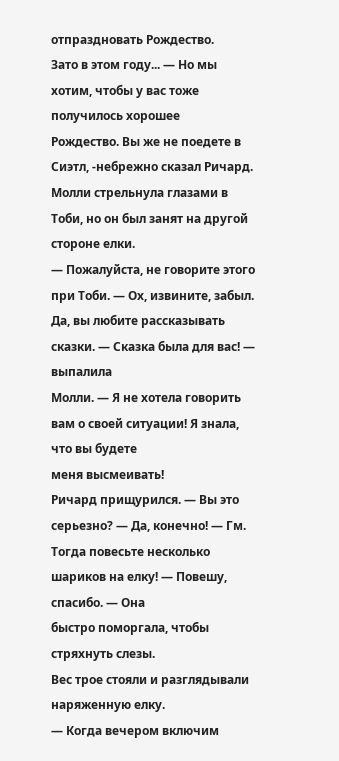отпраздновать Рождество.
Зато в этом году... — Но мы хотим, чтобы у вас тоже получилось хорошее
Рождество. Вы же не поедете в Сиэтл, -небрежно сказал Ричард.
Молли стрельнула глазами в Тоби, но он был занят на другой стороне елки.
— Пожалуйста, не говорите этого при Тоби. — Ох, извините, забыл.
Да, вы любите рассказывать сказки. — Сказка была для вас! — выпалила
Молли. — Я не хотела говорить вам о своей ситуации! Я знала, что вы будете
меня высмеивать!
Ричард прищурился. — Вы это серьезно? — Да, конечно! — Гм.
Тогда повесьте несколько шариков на елку! — Повешу, спасибо. — Она
быстро поморгала, чтобы стряхнуть слезы.
Вес трое стояли и разглядывали наряженную елку.
— Когда вечером включим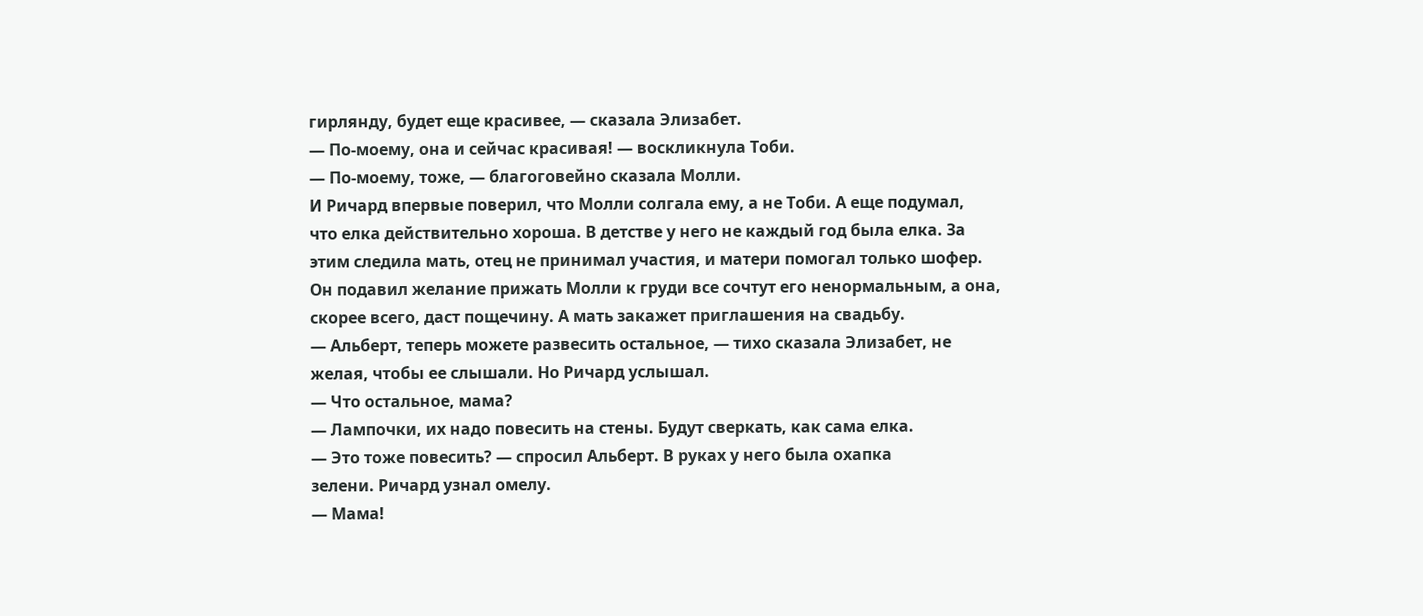гирлянду, будет еще красивее, — сказала Элизабет.
— По-моему, она и сейчас красивая! — воскликнула Тоби.
— По-моему, тоже, — благоговейно сказала Молли.
И Ричард впервые поверил, что Молли солгала ему, а не Тоби. А еще подумал,
что елка действительно хороша. В детстве у него не каждый год была елка. За
этим следила мать, отец не принимал участия, и матери помогал только шофер.
Он подавил желание прижать Молли к груди все сочтут его ненормальным, а она,
скорее всего, даст пощечину. А мать закажет приглашения на свадьбу.
— Альберт, теперь можете развесить остальное, — тихо сказала Элизабет, не
желая, чтобы ее слышали. Но Ричард услышал.
— Что остальное, мама?
— Лампочки, их надо повесить на стены. Будут сверкать, как сама елка.
— Это тоже повесить? — спросил Альберт. В руках у него была охапка
зелени. Ричард узнал омелу.
— Мама!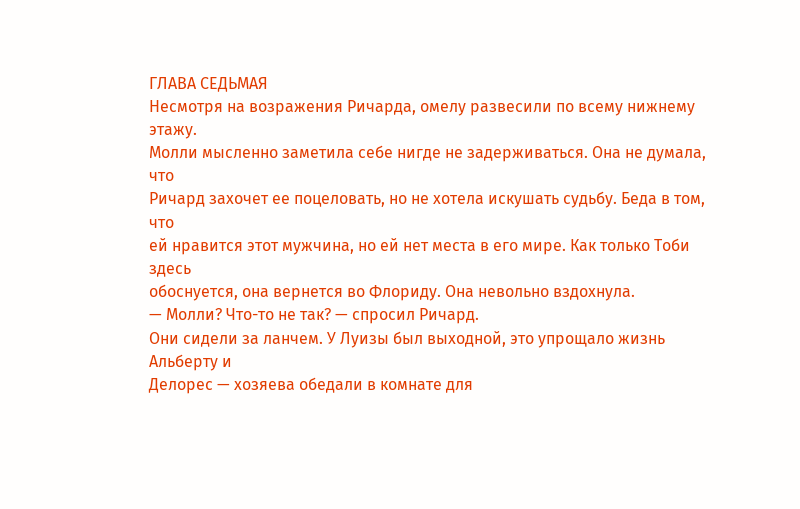ГЛАВА СЕДЬМАЯ
Несмотря на возражения Ричарда, омелу развесили по всему нижнему этажу.
Молли мысленно заметила себе нигде не задерживаться. Она не думала, что
Ричард захочет ее поцеловать, но не хотела искушать судьбу. Беда в том, что
ей нравится этот мужчина, но ей нет места в его мире. Как только Тоби здесь
обоснуется, она вернется во Флориду. Она невольно вздохнула.
— Молли? Что-то не так? — спросил Ричард.
Они сидели за ланчем. У Луизы был выходной, это упрощало жизнь Альберту и
Делорес — хозяева обедали в комнате для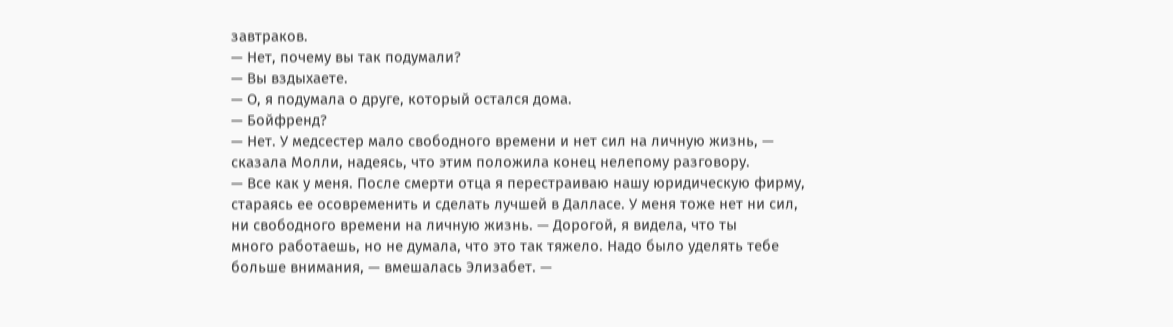завтраков.
— Нет, почему вы так подумали?
— Вы вздыхаете.
— О, я подумала о друге, который остался дома.
— Бойфренд?
— Нет. У медсестер мало свободного времени и нет сил на личную жизнь, —
сказала Молли, надеясь, что этим положила конец нелепому разговору.
— Все как у меня. После смерти отца я перестраиваю нашу юридическую фирму,
стараясь ее осовременить и сделать лучшей в Далласе. У меня тоже нет ни сил,
ни свободного времени на личную жизнь. — Дорогой, я видела, что ты
много работаешь, но не думала, что это так тяжело. Надо было уделять тебе
больше внимания, — вмешалась Элизабет. —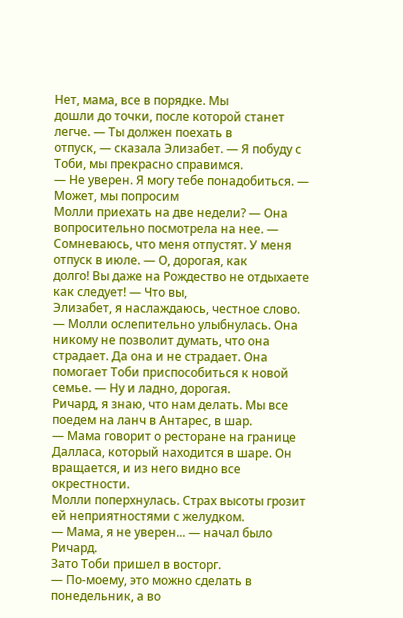Нет, мама, все в порядке. Мы
дошли до точки, после которой станет легче. — Ты должен поехать в
отпуск, — сказала Элизабет. — Я побуду с Тоби, мы прекрасно справимся.
— Не уверен. Я могу тебе понадобиться. — Может, мы попросим
Молли приехать на две недели? — Она вопросительно посмотрела на нее. —
Сомневаюсь, что меня отпустят. У меня отпуск в июле. — О, дорогая, как
долго! Вы даже на Рождество не отдыхаете как следует! — Что вы,
Элизабет, я наслаждаюсь, честное слово. — Молли ослепительно улыбнулась. Она
никому не позволит думать, что она страдает. Да она и не страдает. Она
помогает Тоби приспособиться к новой семье. — Ну и ладно, дорогая.
Ричард, я знаю, что нам делать. Мы все поедем на ланч в Антарес, в шар.
— Мама говорит о ресторане на границе Далласа, который находится в шаре. Он
вращается, и из него видно все окрестности.
Молли поперхнулась. Страх высоты грозит ей неприятностями с желудком.
— Мама, я не уверен... — начал было Ричард.
Зато Тоби пришел в восторг.
— По-моему, это можно сделать в понедельник, а во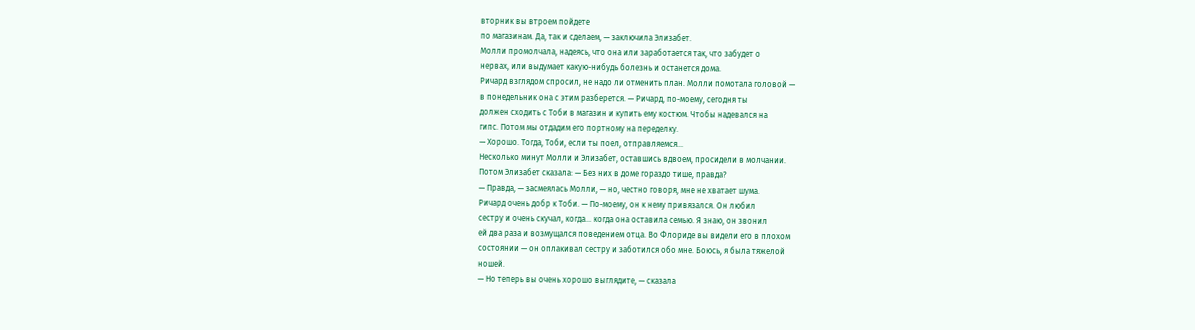вторник вы втроем пойдете
по магазинам. Да, так и сделаем, — заключила Элизабет.
Молли промолчала, надеясь, что она или заработается так, что забудет о
нервах, или выдумает какую-нибудь болезнь и останется дома.
Ричард взглядом спросил, не надо ли отменить план. Молли помотала головой —
в понедельник она с этим разберется. — Ричард, по-моему, сегодня ты
должен сходить с Тоби в магазин и купить ему костюм. Чтобы надевался на
гипс. Потом мы отдадим его портному на переделку.
— Хорошо. Тогда, Тоби, если ты поел, отправляемся...
Несколько минут Молли и Элизабет, оставшись вдвоем, просидели в молчании.
Потом Элизабет сказала: — Без них в доме гораздо тише, правда?
— Правда, — засмеялась Молли, — но, честно говоря, мне не хватает шума.
Ричард очень добр к Тоби. — По-моему, он к нему привязался. Он любил
сестру и очень скучал, когда... когда она оставила семью. Я знаю, он звонил
ей два раза и возмущался поведением отца. Во Флориде вы видели его в плохом
состоянии — он оплакивал сестру и заботился обо мне. Боюсь, я была тяжелой
ношей.
— Но теперь вы очень хорошо выглядите, — сказала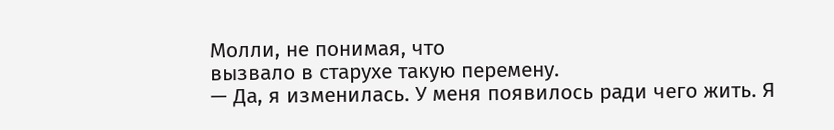Молли, не понимая, что
вызвало в старухе такую перемену.
— Да, я изменилась. У меня появилось ради чего жить. Я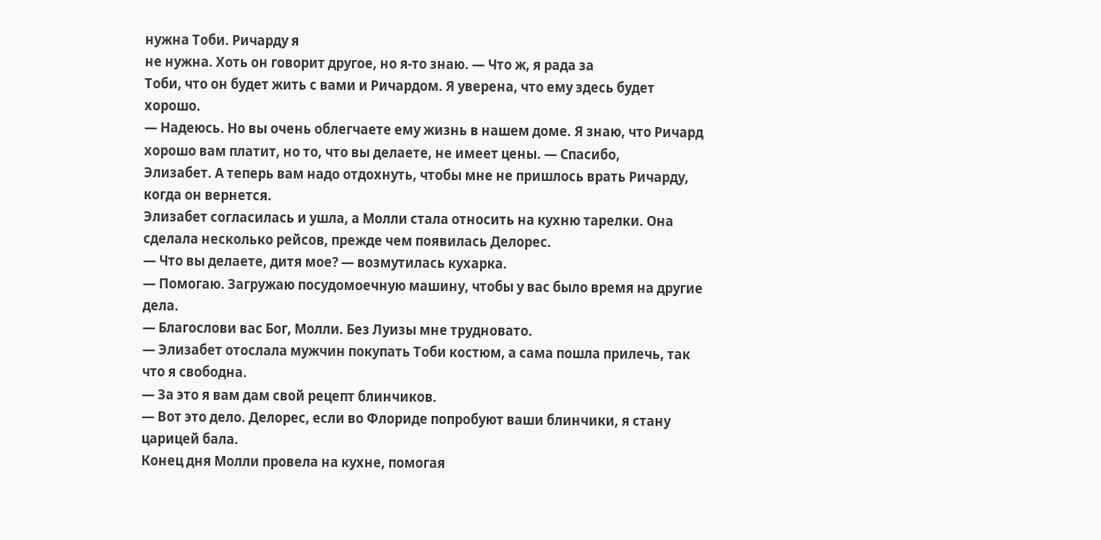нужна Тоби. Ричарду я
не нужна. Хоть он говорит другое, но я-то знаю. — Что ж, я рада за
Тоби, что он будет жить с вами и Ричардом. Я уверена, что ему здесь будет
хорошо.
— Надеюсь. Но вы очень облегчаете ему жизнь в нашем доме. Я знаю, что Ричард
хорошо вам платит, но то, что вы делаете, не имеет цены. — Спасибо,
Элизабет. А теперь вам надо отдохнуть, чтобы мне не пришлось врать Ричарду,
когда он вернется.
Элизабет согласилась и ушла, а Молли стала относить на кухню тарелки. Она
сделала несколько рейсов, прежде чем появилась Делорес.
— Что вы делаете, дитя мое? — возмутилась кухарка.
— Помогаю. Загружаю посудомоечную машину, чтобы у вас было время на другие
дела.
— Благослови вас Бог, Молли. Без Луизы мне трудновато.
— Элизабет отослала мужчин покупать Тоби костюм, а сама пошла прилечь, так
что я свободна.
— За это я вам дам свой рецепт блинчиков.
— Вот это дело. Делорес, если во Флориде попробуют ваши блинчики, я стану
царицей бала.
Конец дня Молли провела на кухне, помогая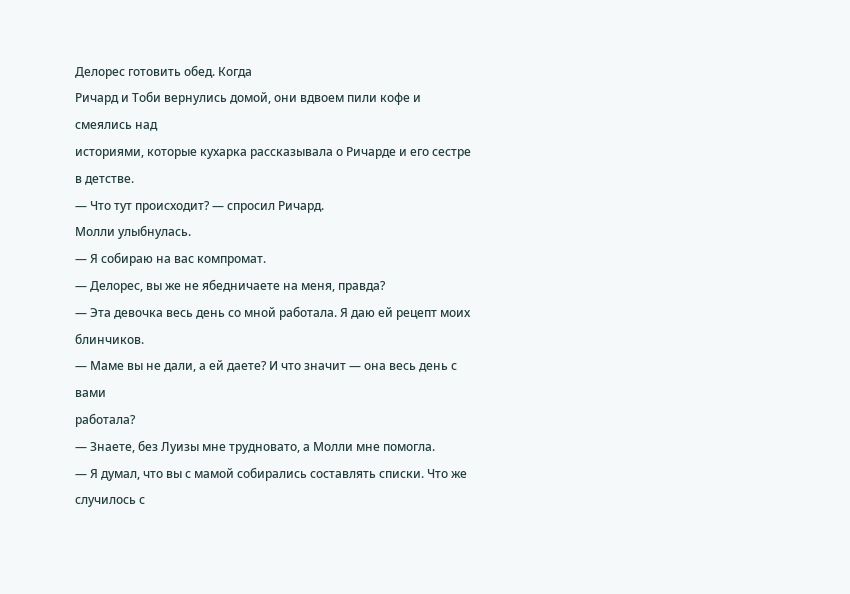Делорес готовить обед. Когда
Ричард и Тоби вернулись домой, они вдвоем пили кофе и смеялись над
историями, которые кухарка рассказывала о Ричарде и его сестре в детстве.
— Что тут происходит? — спросил Ричард.
Молли улыбнулась.
— Я собираю на вас компромат.
— Делорес, вы же не ябедничаете на меня, правда?
— Эта девочка весь день со мной работала. Я даю ей рецепт моих блинчиков.
— Маме вы не дали, а ей даете? И что значит — она весь день с вами
работала?
— Знаете, без Луизы мне трудновато, а Молли мне помогла.
— Я думал, что вы с мамой собирались составлять списки. Что же случилось с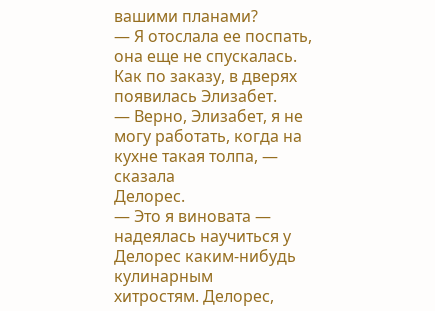вашими планами?
— Я отослала ее поспать, она еще не спускалась. Как по заказу, в дверях
появилась Элизабет.
— Верно, Элизабет, я не могу работать, когда на кухне такая толпа, — сказала
Делорес.
— Это я виновата — надеялась научиться у Делорес каким-нибудь кулинарным
хитростям. Делорес,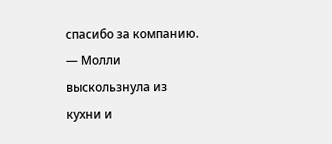спасибо за компанию. — Молли выскользнула из кухни и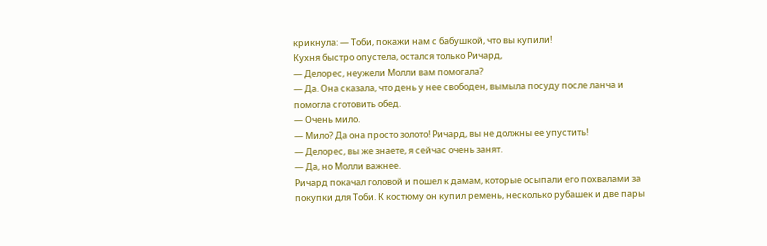крикнула: — Тоби, покажи нам с бабушкой, что вы купили!
Кухня быстро опустела, остался только Ричард,
— Делорес, неужели Молли вам помогала?
— Да. Она сказала, что день у нее свободен, вымыла посуду после ланча и
помогла сготовить обед.
— Очень мило.
— Мило? Да она просто золото! Ричард, вы не должны ее упустить!
— Делорес, вы же знаете, я сейчас очень занят.
— Да, но Молли важнее.
Ричард покачал головой и пошел к дамам, которые осыпали его похвалами за
покупки для Тоби. К костюму он купил ремень, несколько рубашек и две пары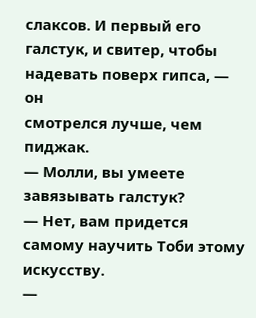слаксов. И первый его галстук, и свитер, чтобы надевать поверх гипса, — он
смотрелся лучше, чем пиджак.
— Молли, вы умеете завязывать галстук?
— Нет, вам придется самому научить Тоби этому искусству.
—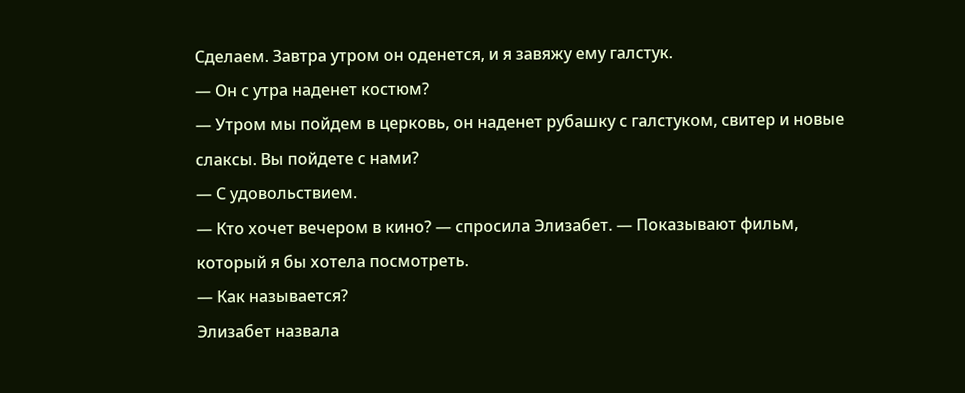Сделаем. Завтра утром он оденется, и я завяжу ему галстук.
— Он с утра наденет костюм?
— Утром мы пойдем в церковь, он наденет рубашку с галстуком, свитер и новые
слаксы. Вы пойдете с нами?
— С удовольствием.
— Кто хочет вечером в кино? — спросила Элизабет. — Показывают фильм, который я бы хотела посмотреть.
— Как называется?
Элизабет назвала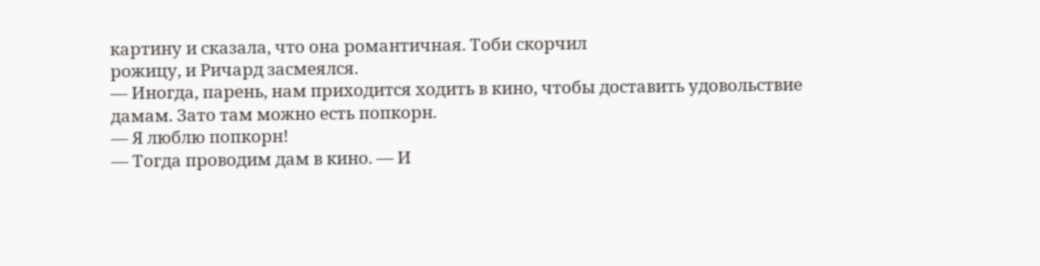картину и сказала, что она романтичная. Тоби скорчил
рожицу, и Ричард засмеялся.
— Иногда, парень, нам приходится ходить в кино, чтобы доставить удовольствие
дамам. Зато там можно есть попкорн.
— Я люблю попкорн!
— Тогда проводим дам в кино. — И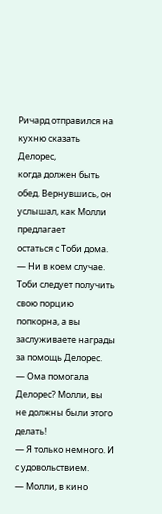Ричард отправился на кухню сказать Делорес,
когда должен быть обед. Вернувшись, он услышал, как Молли предлагает
остаться с Тоби дома. — Ни в коем случае. Тоби следует получить свою порцию
попкорна, а вы заслуживаете награды за помощь Делорес.
— Ома помогала Делорес? Молли, вы не должны были этого делать!
— Я только немного. И с удовольствием.
— Молли, в кино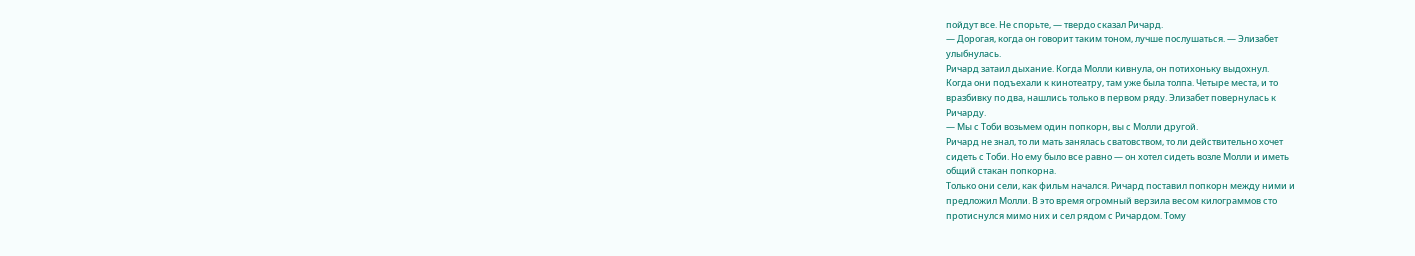пойдут все. Не спорьте, — твердо сказал Ричард.
— Дорогая, когда он говорит таким тоном, лучше послушаться. — Элизабет
улыбнулась.
Ричард затаил дыхание. Когда Молли кивнула, он потихоньку выдохнул.
Когда они подъехали к кинотеатру, там уже была толпа. Четыре места, и то
вразбивку по два, нашлись только в первом ряду. Элизабет повернулась к
Ричарду.
— Мы с Тоби возьмем один попкорн, вы с Молли другой.
Ричард не знал, то ли мать занялась сватовством, то ли действительно хочет
сидеть с Тоби. Но ему было все равно — он хотел сидеть возле Молли и иметь
общий стакан попкорна.
Только они сели, как фильм начался. Ричард поставил попкорн между ними и
предложил Молли. В это время огромный верзила весом килограммов сто
протиснулся мимо них и сел рядом с Ричардом. Тому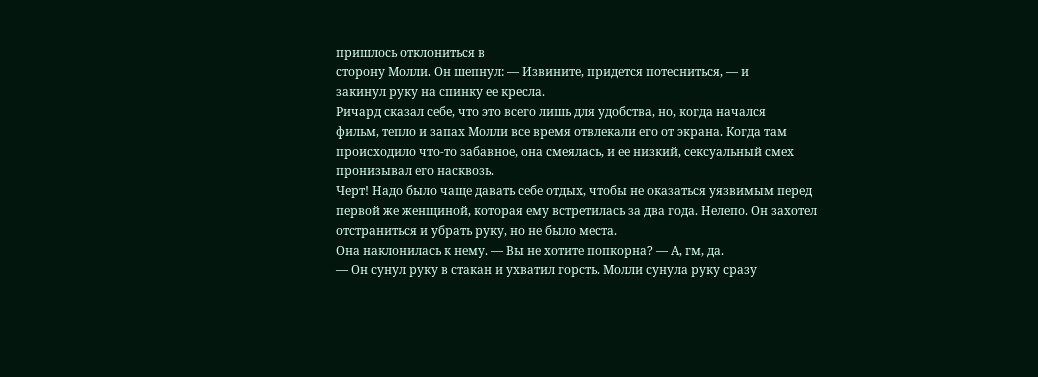пришлось отклониться в
сторону Молли. Он шепнул: — Извините, придется потесниться, — и
закинул руку на спинку ее кресла.
Ричард сказал себе, что это всего лишь для удобства, но, когда начался
фильм, тепло и запах Молли все время отвлекали его от экрана. Когда там
происходило что-то забавное, она смеялась, и ее низкий, сексуальный смех
пронизывал его насквозь.
Черт! Надо было чаще давать себе отдых, чтобы не оказаться уязвимым перед
первой же женщиной, которая ему встретилась за два года. Нелепо. Он захотел
отстраниться и убрать руку, но не было места.
Она наклонилась к нему. — Вы не хотите попкорна? — А, гм, да.
— Он сунул руку в стакан и ухватил горсть. Молли сунула руку сразу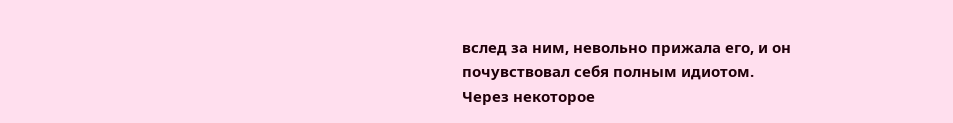вслед за ним, невольно прижала его, и он почувствовал себя полным идиотом.
Через некоторое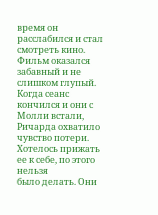время он расслабился и стал смотреть кино. Фильм оказался
забавный и не слишком глупый. Когда сеанс кончился и они с Молли встали,
Ричарда охватило чувство потери. Хотелось прижать ее к себе, по этого нельзя
было делать. Они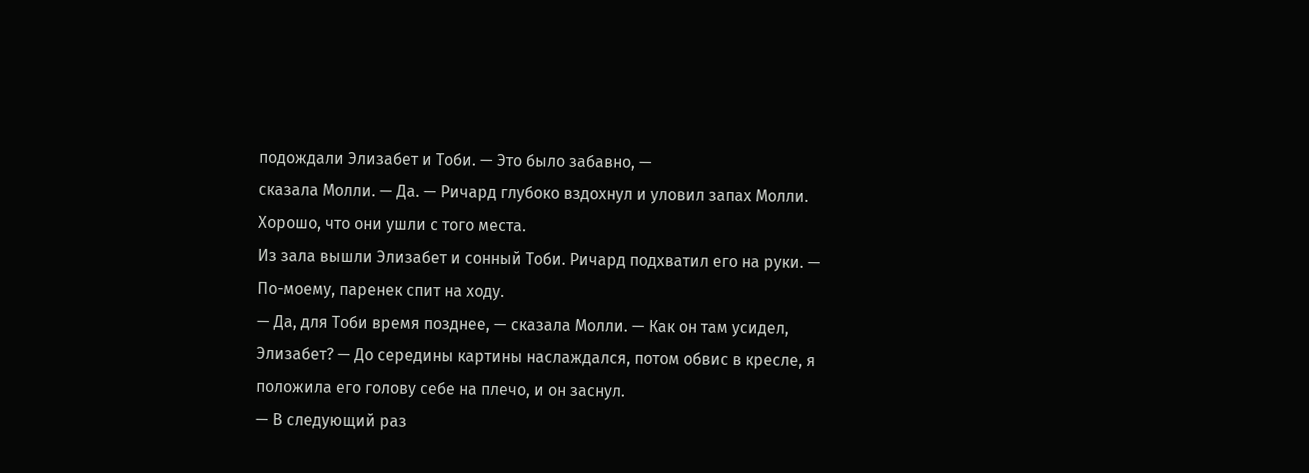подождали Элизабет и Тоби. — Это было забавно, —
сказала Молли. — Да. — Ричард глубоко вздохнул и уловил запах Молли.
Хорошо, что они ушли с того места.
Из зала вышли Элизабет и сонный Тоби. Ричард подхватил его на руки. —
По-моему, паренек спит на ходу.
— Да, для Тоби время позднее, — сказала Молли. — Как он там усидел,
Элизабет? — До середины картины наслаждался, потом обвис в кресле, я
положила его голову себе на плечо, и он заснул.
— В следующий раз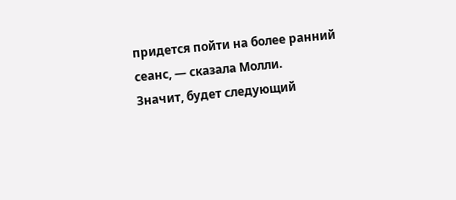придется пойти на более ранний сеанс, — сказала Молли.
Значит, будет следующий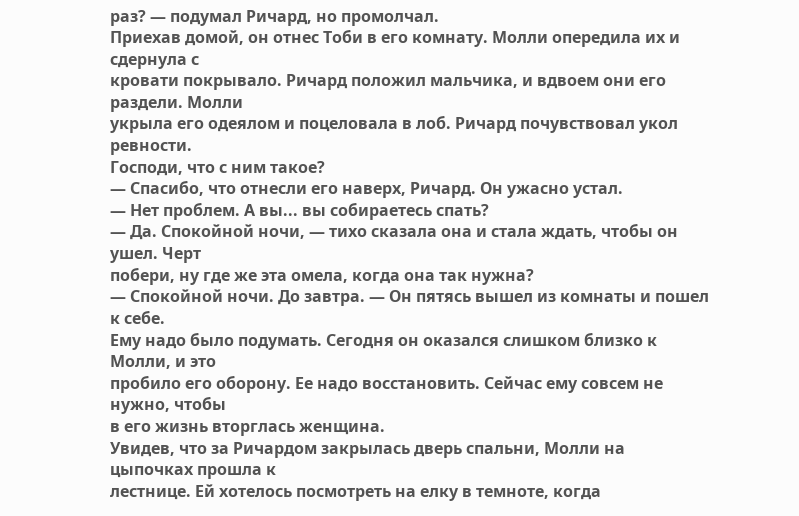раз? — подумал Ричард, но промолчал.
Приехав домой, он отнес Тоби в его комнату. Молли опередила их и сдернула с
кровати покрывало. Ричард положил мальчика, и вдвоем они его раздели. Молли
укрыла его одеялом и поцеловала в лоб. Ричард почувствовал укол ревности.
Господи, что с ним такое?
— Спасибо, что отнесли его наверх, Ричард. Он ужасно устал.
— Нет проблем. А вы... вы собираетесь спать?
— Да. Спокойной ночи, — тихо сказала она и стала ждать, чтобы он ушел. Черт
побери, ну где же эта омела, когда она так нужна?
— Спокойной ночи. До завтра. — Он пятясь вышел из комнаты и пошел к себе.
Ему надо было подумать. Сегодня он оказался слишком близко к Молли, и это
пробило его оборону. Ее надо восстановить. Сейчас ему совсем не нужно, чтобы
в его жизнь вторглась женщина.
Увидев, что за Ричардом закрылась дверь спальни, Молли на цыпочках прошла к
лестнице. Ей хотелось посмотреть на елку в темноте, когда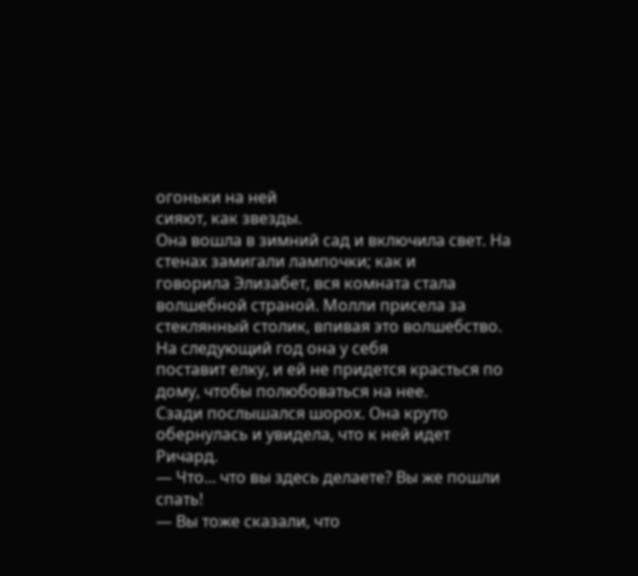огоньки на ней
сияют, как звезды.
Она вошла в зимний сад и включила свет. На стенах замигали лампочки; как и
говорила Элизабет, вся комната стала волшебной страной. Молли присела за
стеклянный столик, впивая это волшебство. На следующий год она у себя
поставит елку, и ей не придется красться по дому, чтобы полюбоваться на нее.
Сзади послышался шорох. Она круто обернулась и увидела, что к ней идет
Ричард.
— Что... что вы здесь делаете? Вы же пошли спать!
— Вы тоже сказали, что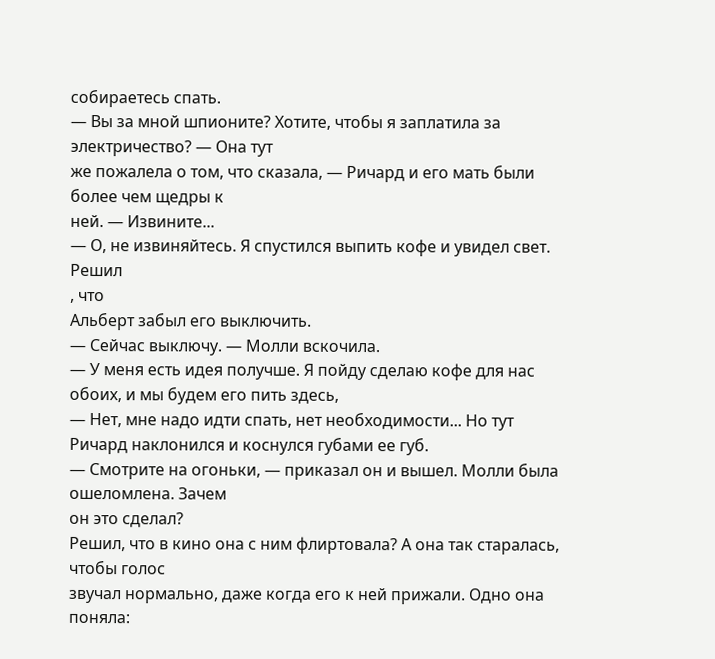собираетесь спать.
— Вы за мной шпионите? Хотите, чтобы я заплатила за электричество? — Она тут
же пожалела о том, что сказала, — Ричард и его мать были более чем щедры к
ней. — Извините...
— О, не извиняйтесь. Я спустился выпить кофе и увидел свет. Решил
, что
Альберт забыл его выключить.
— Сейчас выключу. — Молли вскочила.
— У меня есть идея получше. Я пойду сделаю кофе для нас
обоих, и мы будем его пить здесь,
— Нет, мне надо идти спать, нет необходимости... Но тут Ричард наклонился и коснулся губами ее губ.
— Смотрите на огоньки, — приказал он и вышел. Молли была ошеломлена. Зачем
он это сделал?
Решил, что в кино она с ним флиртовала? А она так старалась, чтобы голос
звучал нормально, даже когда его к ней прижали. Одно она поняла: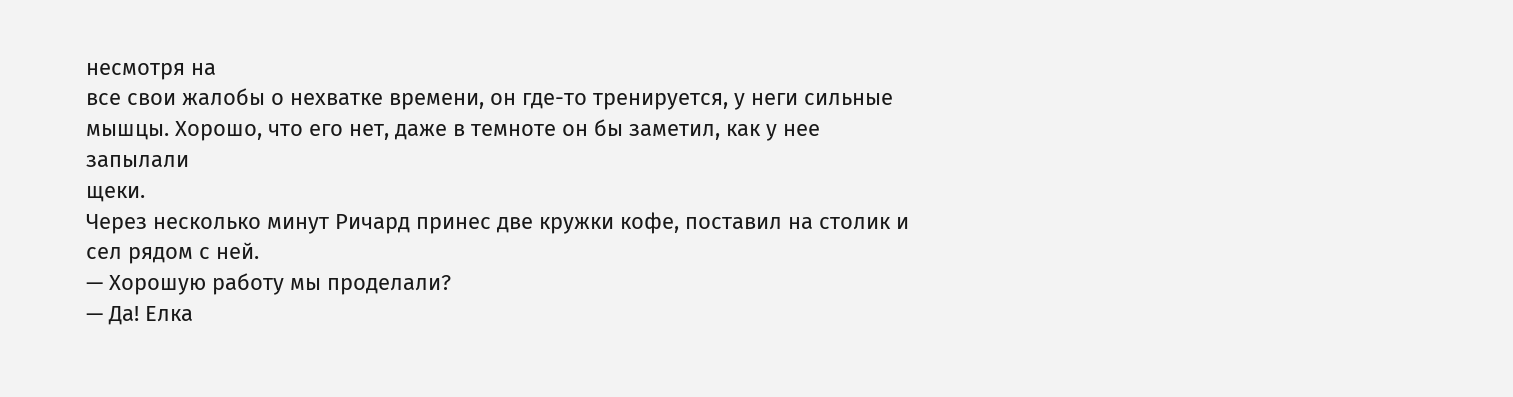несмотря на
все свои жалобы о нехватке времени, он где-то тренируется, у неги сильные
мышцы. Хорошо, что его нет, даже в темноте он бы заметил, как у нее запылали
щеки.
Через несколько минут Ричард принес две кружки кофе, поставил на столик и
сел рядом с ней.
— Хорошую работу мы проделали?
— Да! Елка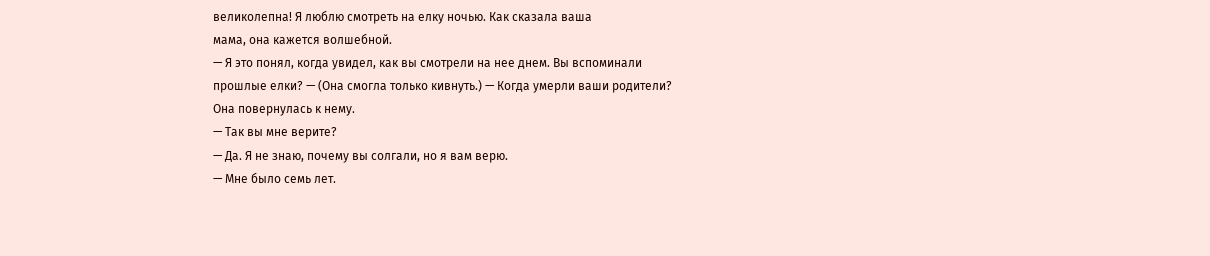великолепна! Я люблю смотреть на елку ночью. Как сказала ваша
мама, она кажется волшебной.
— Я это понял, когда увидел, как вы смотрели на нее днем. Вы вспоминали
прошлые елки? — (Она смогла только кивнуть.) — Когда умерли ваши родители?
Она повернулась к нему.
— Так вы мне верите?
— Да. Я не знаю, почему вы солгали, но я вам верю.
— Мне было семь лет.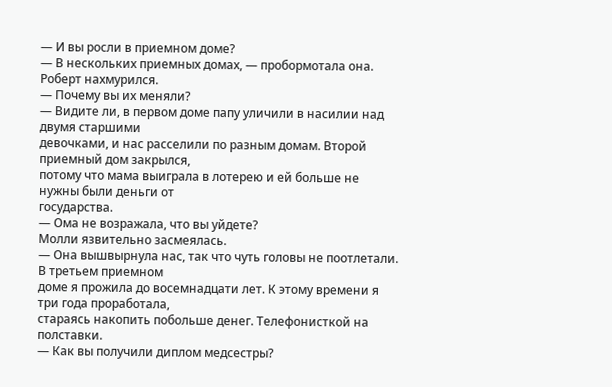— И вы росли в приемном доме?
— В нескольких приемных домах, — пробормотала она.
Роберт нахмурился.
— Почему вы их меняли?
— Видите ли, в первом доме папу уличили в насилии над двумя старшими
девочками, и нас расселили по разным домам. Второй приемный дом закрылся,
потому что мама выиграла в лотерею и ей больше не нужны были деньги от
государства.
— Ома не возражала, что вы уйдете?
Молли язвительно засмеялась.
— Она вышвырнула нас, так что чуть головы не поотлетали. В третьем приемном
доме я прожила до восемнадцати лет. К этому времени я три года проработала,
стараясь накопить побольше денег. Телефонисткой на полставки.
— Как вы получили диплом медсестры?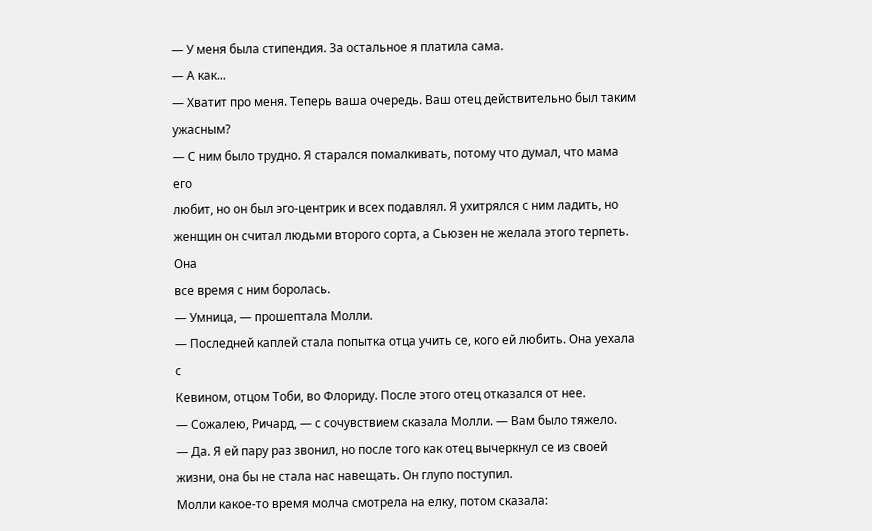— У меня была стипендия. За остальное я платила сама.
— А как...
— Хватит про меня. Теперь ваша очередь. Ваш отец действительно был таким
ужасным?
— С ним было трудно. Я старался помалкивать, потому что думал, что мама его
любит, но он был эго-центрик и всех подавлял. Я ухитрялся с ним ладить, но
женщин он считал людьми второго сорта, а Сьюзен не желала этого терпеть. Она
все время с ним боролась.
— Умница, — прошептала Молли.
— Последней каплей стала попытка отца учить се, кого ей любить. Она уехала с
Кевином, отцом Тоби, во Флориду. После этого отец отказался от нее.
— Сожалею, Ричард, — с сочувствием сказала Молли. — Вам было тяжело.
— Да. Я ей пару раз звонил, но после того как отец вычеркнул се из своей
жизни, она бы не стала нас навещать. Он глупо поступил.
Молли какое-то время молча смотрела на елку, потом сказала: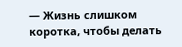— Жизнь слишком коротка, чтобы делать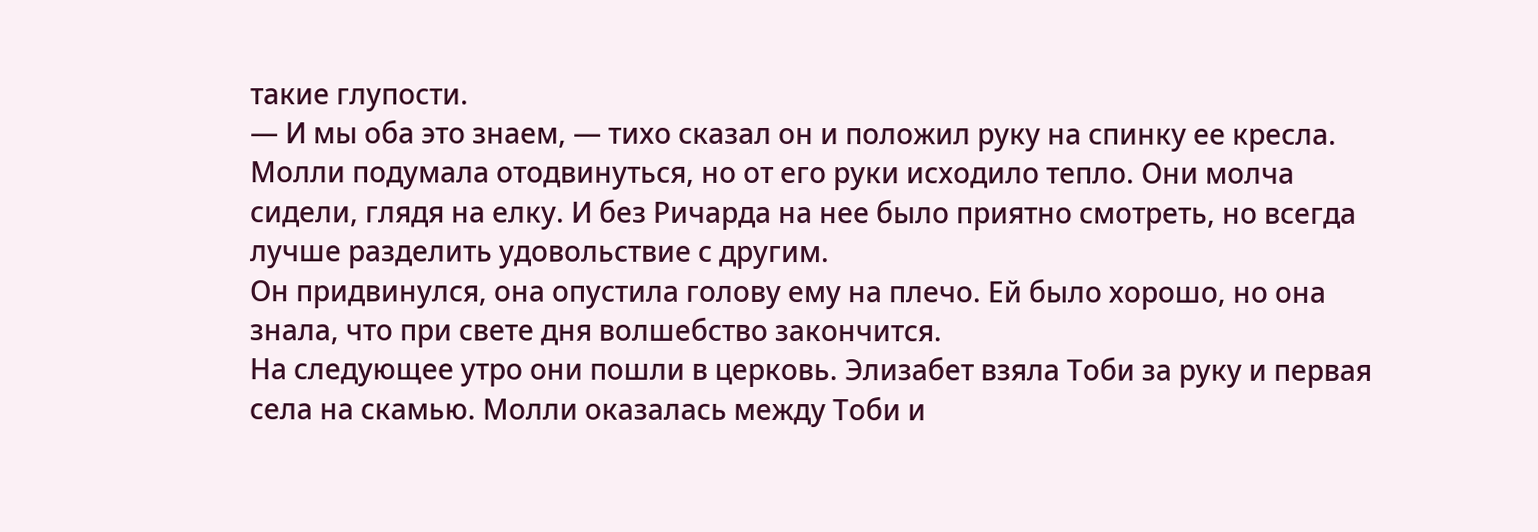такие глупости.
— И мы оба это знаем, — тихо сказал он и положил руку на спинку ее кресла.
Молли подумала отодвинуться, но от его руки исходило тепло. Они молча
сидели, глядя на елку. И без Ричарда на нее было приятно смотреть, но всегда
лучше разделить удовольствие с другим.
Он придвинулся, она опустила голову ему на плечо. Ей было хорошо, но она
знала, что при свете дня волшебство закончится.
Нa следующее утро они пошли в церковь. Элизабет взяла Тоби за руку и первая
села на скамью. Молли оказалась между Тоби и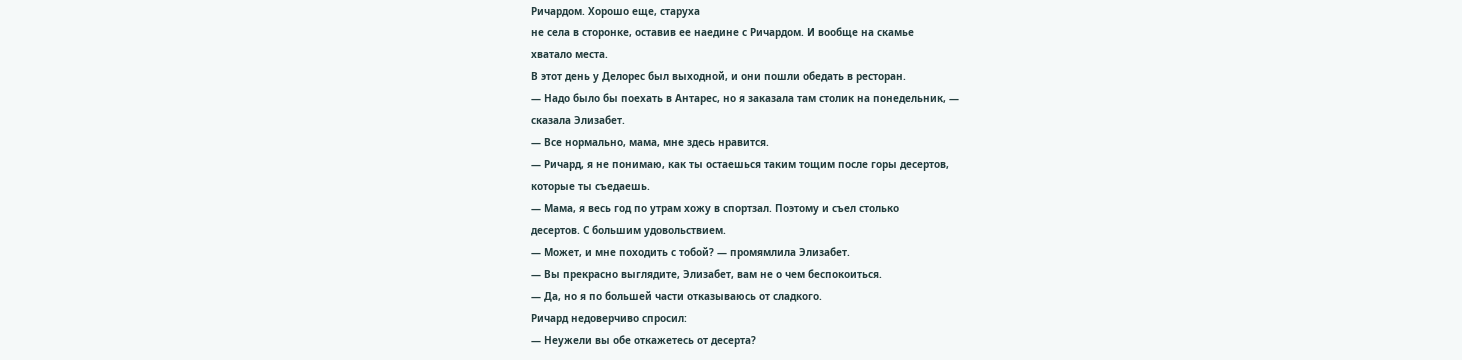Ричардом. Хорошо еще, старуха
не села в сторонке, оставив ее наедине с Ричардом. И вообще на скамье
хватало места.
В этот день у Делорес был выходной, и они пошли обедать в ресторан.
— Надо было бы поехать в Антарес, но я заказала там столик на понедельник, —
сказала Элизабет.
— Все нормально, мама, мне здесь нравится.
— Ричард, я не понимаю, как ты остаешься таким тощим после горы десертов,
которые ты съедаешь.
— Мама, я весь год по утрам хожу в спортзал. Поэтому и съел столько
десертов. С большим удовольствием.
— Может, и мне походить с тобой? — промямлила Элизабет.
— Вы прекрасно выглядите, Элизабет, вам не о чем беспокоиться.
— Да, но я по большей части отказываюсь от сладкого.
Ричард недоверчиво спросил:
— Неужели вы обе откажетесь от десерта?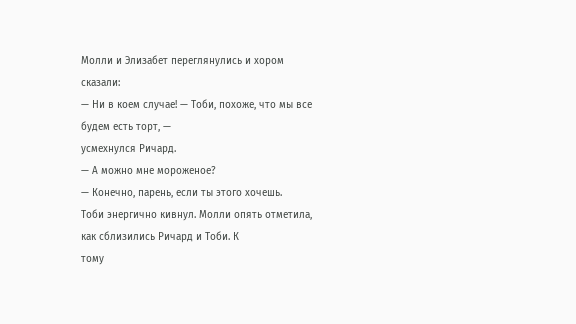Молли и Элизабет переглянулись и хором сказали:
— Ни в коем случае! — Тоби, похоже, что мы все будем есть торт, —
усмехнулся Ричард.
— А можно мне мороженое?
— Конечно, парень, если ты этого хочешь.
Тоби энергично кивнул. Молли опять отметила, как сблизились Ричард и Тоби. К
тому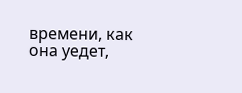времени, как она уедет,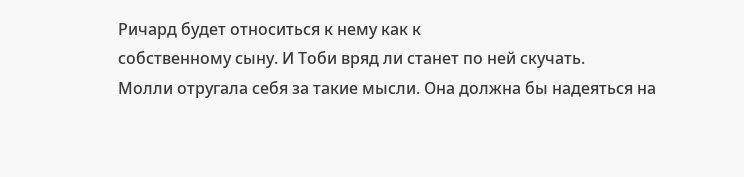Ричард будет относиться к нему как к
собственному сыну. И Тоби вряд ли станет по ней скучать.
Молли отругала себя за такие мысли. Она должна бы надеяться на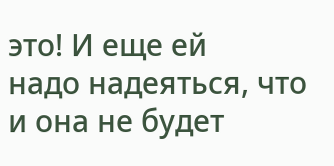это! И еще ей
надо надеяться, что и она не будет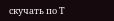скучать по Т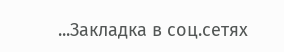...Закладка в соц.сетях